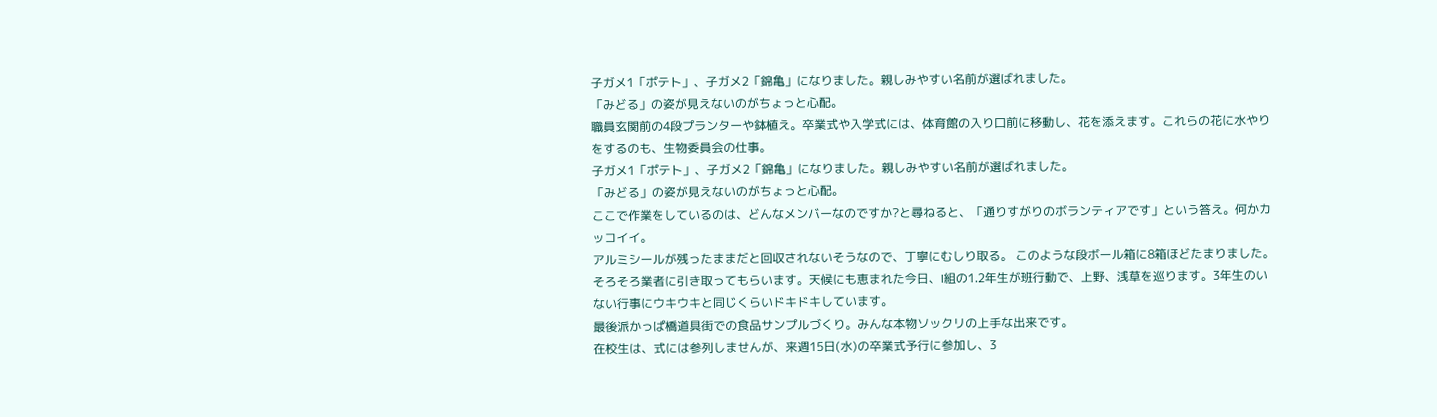子ガメ1「ポテト」、子ガメ2「錦亀」になりました。親しみやすい名前が選ばれました。
「みどる」の姿が見えないのがちょっと心配。
職員玄関前の4段プランターや鉢植え。卒業式や入学式には、体育館の入り口前に移動し、花を添えます。これらの花に水やりをするのも、生物委員会の仕事。
子ガメ1「ポテト」、子ガメ2「錦亀」になりました。親しみやすい名前が選ばれました。
「みどる」の姿が見えないのがちょっと心配。
ここで作業をしているのは、どんなメンバーなのですか?と尋ねると、「通りすがりのボランティアです」という答え。何かカッコイイ。
アルミシールが残ったままだと回収されないそうなので、丁寧にむしり取る。 このような段ボール箱に8箱ほどたまりました。そろそろ業者に引き取ってもらいます。天候にも恵まれた今日、I組の1.2年生が班行動で、上野、浅草を巡ります。3年生のいない行事にウキウキと同じくらいドキドキしています。
最後派かっぱ橋道具街での食品サンプルづくり。みんな本物ソックリの上手な出来です。
在校生は、式には参列しませんが、来週15日(水)の卒業式予行に参加し、3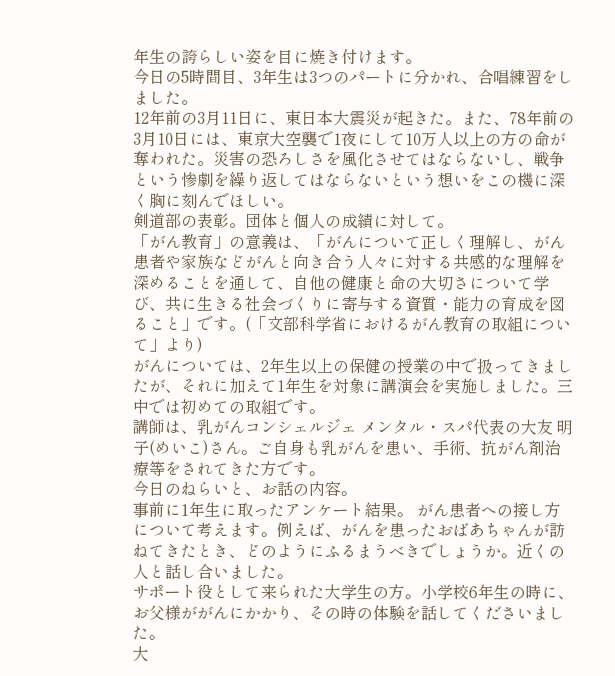年生の誇らしい姿を目に焼き付けます。
今日の5時間目、3年生は3つのパートに分かれ、合唱練習をしました。
12年前の3月11日に、東日本大震災が起きた。また、78年前の3月10日には、東京大空襲で1夜にして10万人以上の方の命が奪われた。災害の恐ろしさを風化させてはならないし、戦争という惨劇を繰り返してはならないという想いをこの機に深く胸に刻んでほしい。
剣道部の表彰。団体と個人の成績に対して。
「がん教育」の意義は、「がんについて正しく理解し、がん患者や家族などがんと向き合う人々に対する共感的な理解を深めることを通して、自他の健康と命の大切さについて学び、共に生きる社会づくりに寄与する資質・能力の育成を図ること」です。(「文部科学省におけるがん教育の取組について」より)
がんについては、2年生以上の保健の授業の中で扱ってきましたが、それに加えて1年生を対象に講演会を実施しました。三中では初めての取組です。
講師は、乳がんコンシェルジェ メンタル・スパ代表の大友 明子(めいこ)さん。ご自身も乳がんを患い、手術、抗がん剤治療等をされてきた方です。
今日のねらいと、お話の内容。
事前に1年生に取ったアンケート結果。 がん患者への接し方について考えます。例えば、がんを患ったおばあちゃんが訪ねてきたとき、どのようにふるまうべきでしょうか。近くの人と話し合いました。
サポート役として来られた大学生の方。小学校6年生の時に、お父様ががんにかかり、その時の体験を話してくださいました。
大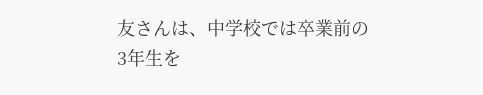友さんは、中学校では卒業前の3年生を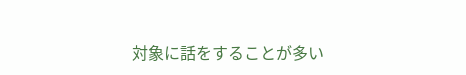対象に話をすることが多い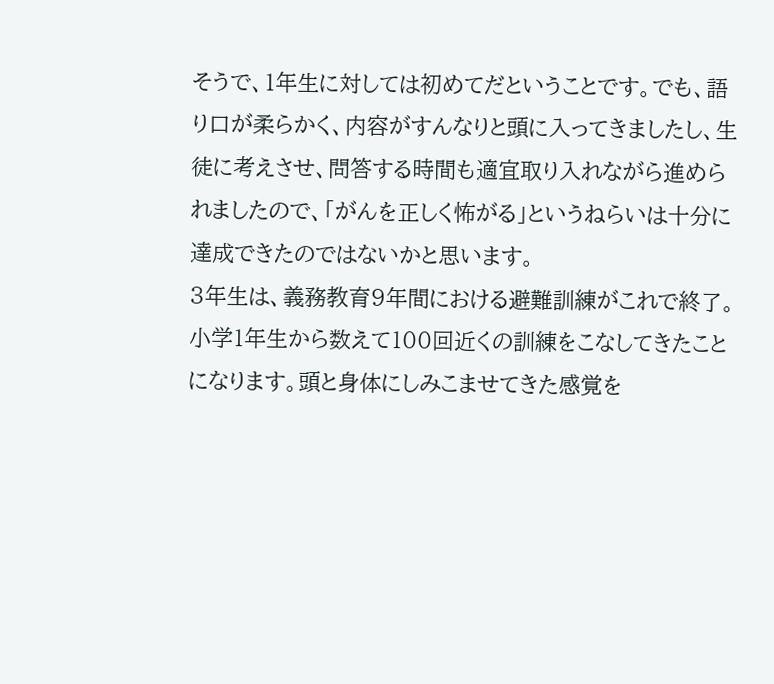そうで、1年生に対しては初めてだということです。でも、語り口が柔らかく、内容がすんなりと頭に入ってきましたし、生徒に考えさせ、問答する時間も適宜取り入れながら進められましたので、「がんを正しく怖がる」というねらいは十分に達成できたのではないかと思います。
3年生は、義務教育9年間における避難訓練がこれで終了。小学1年生から数えて100回近くの訓練をこなしてきたことになります。頭と身体にしみこませてきた感覚を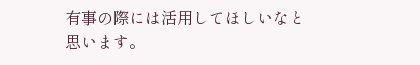有事の際には活用してほしいなと思います。